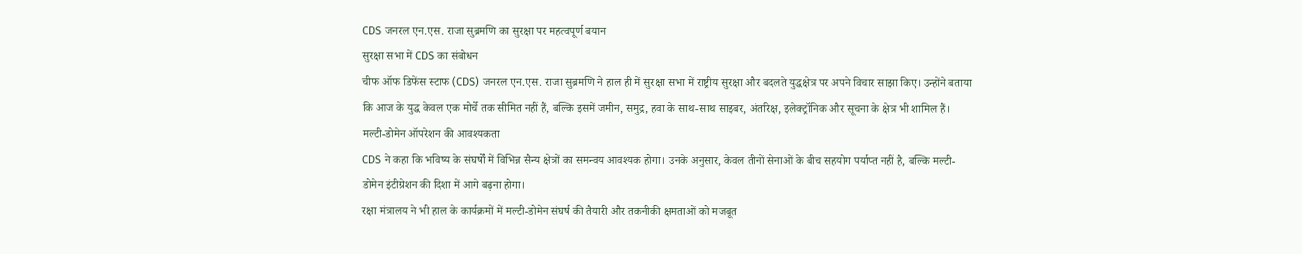CDS जनरल एन.एस. राजा सुब्रमणि का सुरक्षा पर महत्वपूर्ण बयान
सुरक्षा सभा में CDS का संबोधन
चीफ ऑफ डिफेंस स्टाफ (CDS) जनरल एन.एस. राजा सुब्रमणि ने हाल ही में सुरक्षा सभा में राष्ट्रीय सुरक्षा और बदलते युद्धक्षेत्र पर अपने विचार साझा किए। उन्होंने बताया कि आज के युद्ध केवल एक मोर्चे तक सीमित नहीं हैं, बल्कि इसमें जमीन, समुद्र, हवा के साथ-साथ साइबर, अंतरिक्ष, इलेक्ट्रॉनिक और सूचना के क्षेत्र भी शामिल हैं।
मल्टी-डोमेन ऑपरेशन की आवश्यकता
CDS ने कहा कि भविष्य के संघर्षों में विभिन्न सैन्य क्षेत्रों का समन्वय आवश्यक होगा। उनके अनुसार, केवल तीनों सेनाओं के बीच सहयोग पर्याप्त नहीं है, बल्कि मल्टी-डोमेन इंटीग्रेशन की दिशा में आगे बढ़ना होगा।
रक्षा मंत्रालय ने भी हाल के कार्यक्रमों में मल्टी-डोमेन संघर्ष की तैयारी और तकनीकी क्षमताओं को मजबूत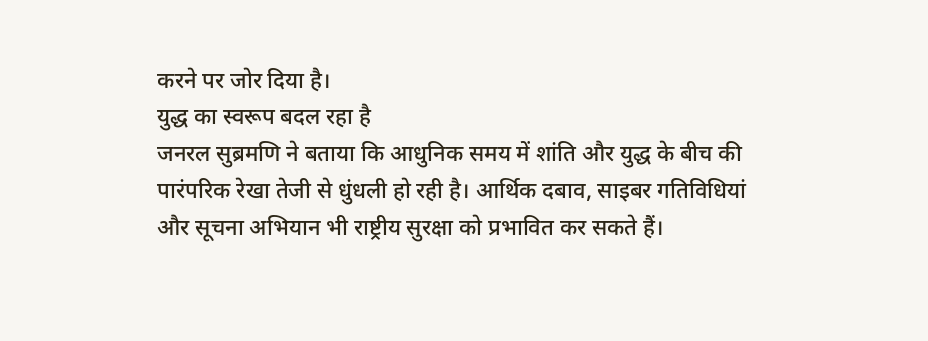करने पर जोर दिया है।
युद्ध का स्वरूप बदल रहा है
जनरल सुब्रमणि ने बताया कि आधुनिक समय में शांति और युद्ध के बीच की पारंपरिक रेखा तेजी से धुंधली हो रही है। आर्थिक दबाव, साइबर गतिविधियां और सूचना अभियान भी राष्ट्रीय सुरक्षा को प्रभावित कर सकते हैं।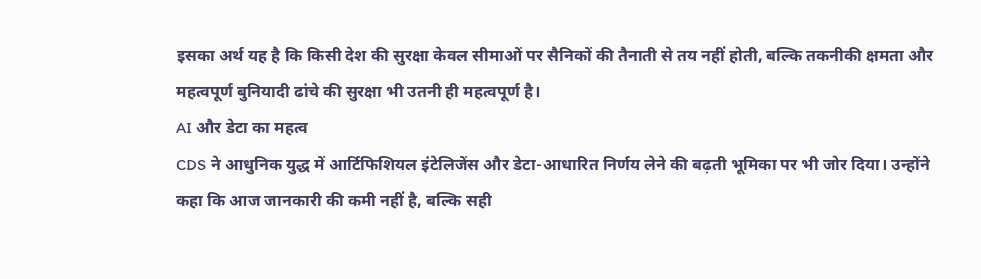इसका अर्थ यह है कि किसी देश की सुरक्षा केवल सीमाओं पर सैनिकों की तैनाती से तय नहीं होती, बल्कि तकनीकी क्षमता और महत्वपूर्ण बुनियादी ढांचे की सुरक्षा भी उतनी ही महत्वपूर्ण है।
AI और डेटा का महत्व
CDS ने आधुनिक युद्ध में आर्टिफिशियल इंटेलिजेंस और डेटा-आधारित निर्णय लेने की बढ़ती भूमिका पर भी जोर दिया। उन्होंने कहा कि आज जानकारी की कमी नहीं है, बल्कि सही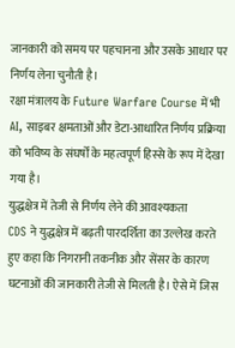जानकारी को समय पर पहचानना और उसके आधार पर निर्णय लेना चुनौती है।
रक्षा मंत्रालय के Future Warfare Course में भी AI, साइबर क्षमताओं और डेटा-आधारित निर्णय प्रक्रिया को भविष्य के संघर्षों के महत्वपूर्ण हिस्से के रूप में देखा गया है।
युद्धक्षेत्र में तेजी से निर्णय लेने की आवश्यकता
CDS ने युद्धक्षेत्र में बढ़ती पारदर्शिता का उल्लेख करते हुए कहा कि निगरानी तकनीक और सेंसर के कारण घटनाओं की जानकारी तेजी से मिलती है। ऐसे में जिस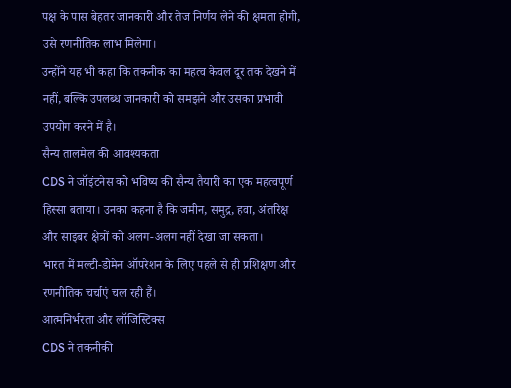पक्ष के पास बेहतर जानकारी और तेज निर्णय लेने की क्षमता होगी, उसे रणनीतिक लाभ मिलेगा।
उन्होंने यह भी कहा कि तकनीक का महत्व केवल दूर तक देखने में नहीं, बल्कि उपलब्ध जानकारी को समझने और उसका प्रभावी उपयोग करने में है।
सैन्य तालमेल की आवश्यकता
CDS ने जॉइंटनेस को भविष्य की सैन्य तैयारी का एक महत्वपूर्ण हिस्सा बताया। उनका कहना है कि जमीन, समुद्र, हवा, अंतरिक्ष और साइबर क्षेत्रों को अलग-अलग नहीं देखा जा सकता।
भारत में मल्टी-डोमेन ऑपरेशन के लिए पहले से ही प्रशिक्षण और रणनीतिक चर्चाएं चल रही हैं।
आत्मनिर्भरता और लॉजिस्टिक्स
CDS ने तकनीकी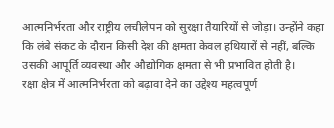आत्मनिर्भरता और राष्ट्रीय लचीलेपन को सुरक्षा तैयारियों से जोड़ा। उन्होंने कहा कि लंबे संकट के दौरान किसी देश की क्षमता केवल हथियारों से नहीं, बल्कि उसकी आपूर्ति व्यवस्था और औद्योगिक क्षमता से भी प्रभावित होती है।
रक्षा क्षेत्र में आत्मनिर्भरता को बढ़ावा देने का उद्देश्य महत्वपूर्ण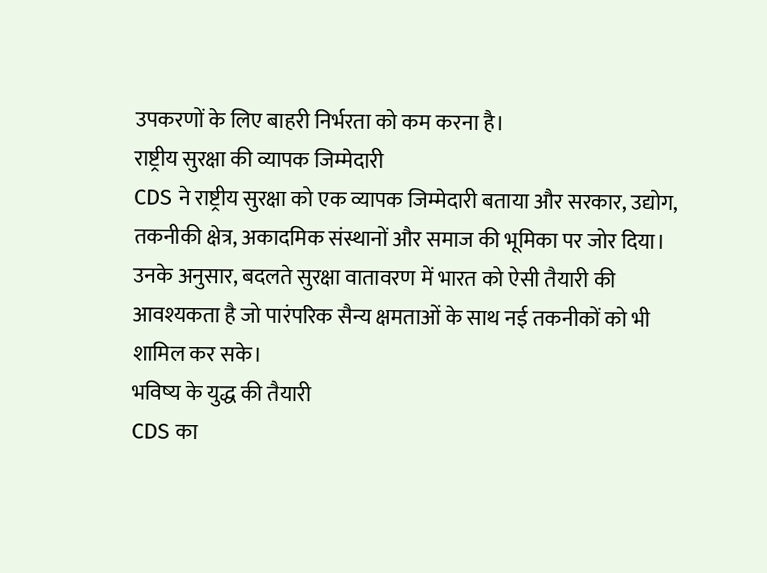उपकरणों के लिए बाहरी निर्भरता को कम करना है।
राष्ट्रीय सुरक्षा की व्यापक जिम्मेदारी
CDS ने राष्ट्रीय सुरक्षा को एक व्यापक जिम्मेदारी बताया और सरकार, उद्योग, तकनीकी क्षेत्र, अकादमिक संस्थानों और समाज की भूमिका पर जोर दिया।
उनके अनुसार, बदलते सुरक्षा वातावरण में भारत को ऐसी तैयारी की आवश्यकता है जो पारंपरिक सैन्य क्षमताओं के साथ नई तकनीकों को भी शामिल कर सके।
भविष्य के युद्ध की तैयारी
CDS का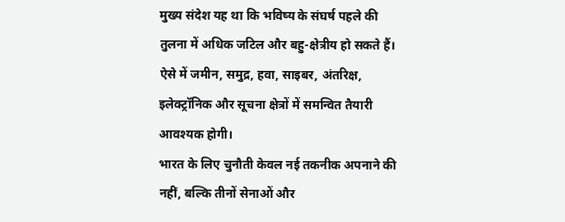मुख्य संदेश यह था कि भविष्य के संघर्ष पहले की तुलना में अधिक जटिल और बहु-क्षेत्रीय हो सकते हैं। ऐसे में जमीन, समुद्र, हवा, साइबर, अंतरिक्ष, इलेक्ट्रॉनिक और सूचना क्षेत्रों में समन्वित तैयारी आवश्यक होगी।
भारत के लिए चुनौती केवल नई तकनीक अपनाने की नहीं, बल्कि तीनों सेनाओं और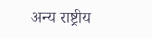अन्य राष्ट्रीय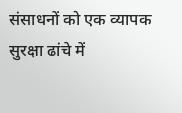संसाधनों को एक व्यापक सुरक्षा ढांचे में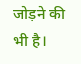जोड़ने की भी है।